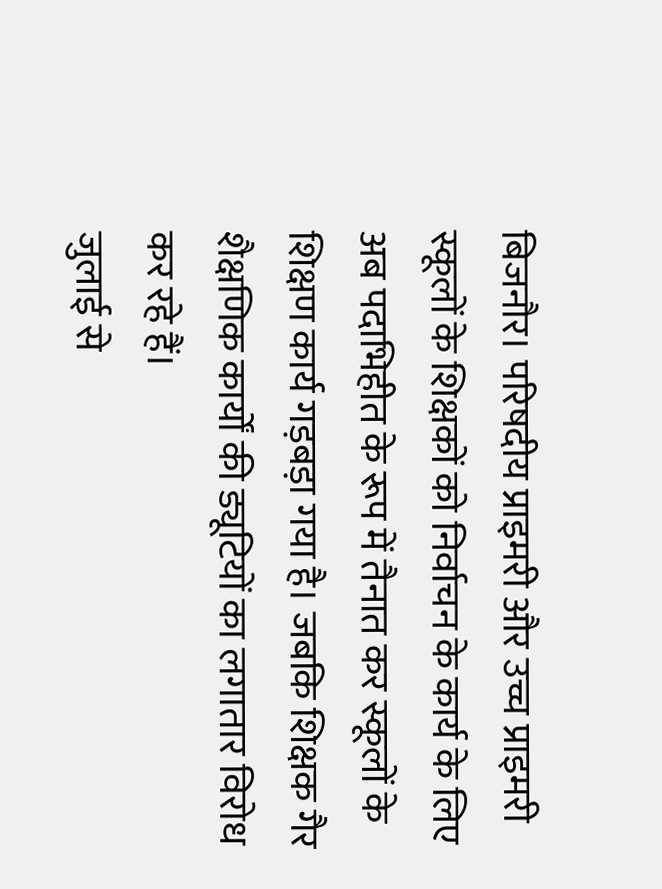बिजनौर। परिषदीय प्राइमरी और उच्च प्राइमरी स्कूलों के शिक्षकों को निर्वाचन के कार्य के लिए अब पदाभिहीत के रूप में तैनात कर स्कूलों के शिक्षण कार्य गड़बड़ा गया है। जबकि शिक्षक गैर शैक्षणिक कार्यों की ड्यूटियों का लगातार विरोध कर रहे हैं।
जुलाई से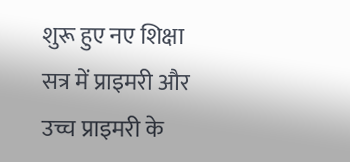शुरू हुए नए शिक्षा सत्र में प्राइमरी और उच्च प्राइमरी के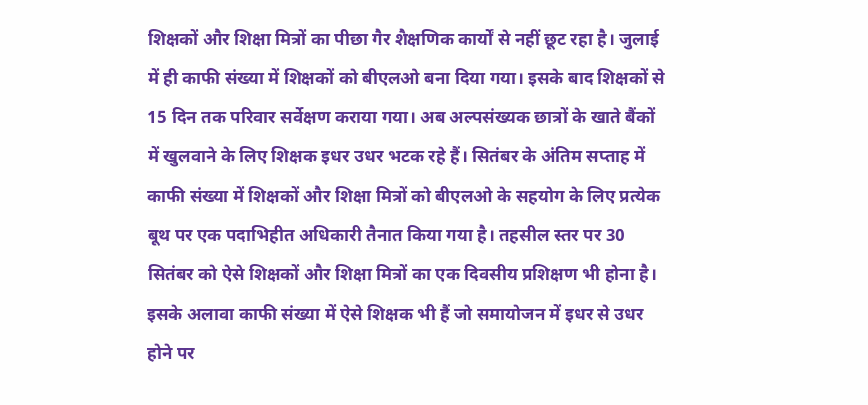शिक्षकों और शिक्षा मित्रों का पीछा गैर शैक्षणिक कार्यों से नहीं छूट रहा है। जुलाई में ही काफी संख्या में शिक्षकों को बीएलओ बना दिया गया। इसके बाद शिक्षकों से 15 दिन तक परिवार सर्वेक्षण कराया गया। अब अल्पसंख्यक छात्रों के खाते बैंकों में खुलवाने के लिए शिक्षक इधर उधर भटक रहे हैं। सितंबर के अंतिम सप्ताह में काफी संख्या में शिक्षकों और शिक्षा मित्रों को बीएलओ के सहयोग के लिए प्रत्येक बूथ पर एक पदाभिहीत अधिकारी तैनात किया गया है। तहसील स्तर पर 30 सितंबर को ऐसे शिक्षकों और शिक्षा मित्रों का एक दिवसीय प्रशिक्षण भी होना है। इसके अलावा काफी संख्या में ऐसे शिक्षक भी हैं जो समायोजन में इधर से उधर होने पर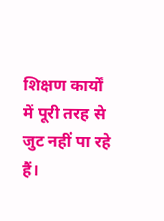शिक्षण कार्यों में पूरी तरह से जुट नहीं पा रहे हैं।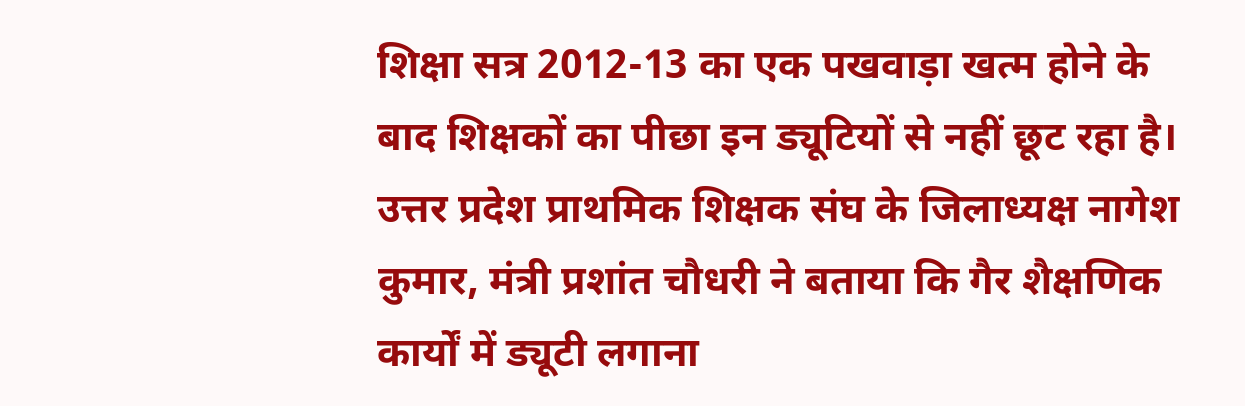शिक्षा सत्र 2012-13 का एक पखवाड़ा खत्म होने के बाद शिक्षकों का पीछा इन ड्यूटियों से नहीं छूट रहा है। उत्तर प्रदेश प्राथमिक शिक्षक संघ के जिलाध्यक्ष नागेश कुमार, मंत्री प्रशांत चौधरी ने बताया कि गैर शैक्षणिक कार्यों में ड्यूटी लगाना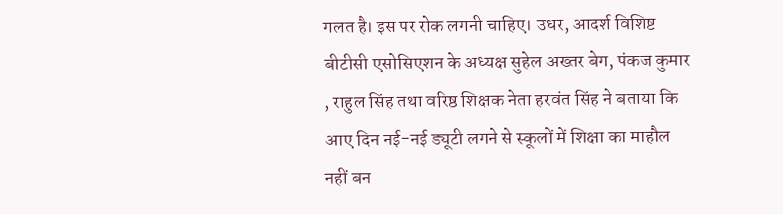गलत है। इस पर रोक लगनी चाहिए। उधर, आदर्श विशिष्ट बीटीसी एसोसिएशन के अध्यक्ष सुहेल अख्तर बेग, पंकज कुमार , राहुल सिंह तथा वरिष्ठ शिक्षक नेता हरवंत सिंह ने बताया कि आए दिन नई-नई ड्यूटी लगने से स्कूलों में शिक्षा का माहौल नहीं बन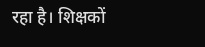रहा है। शिक्षकों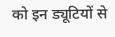को इन ड्यूटियों से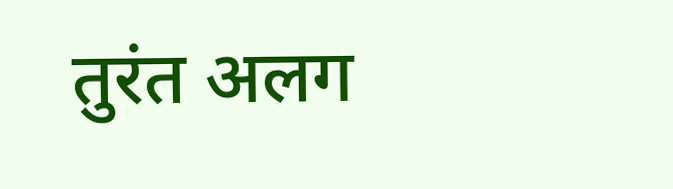तुरंत अलग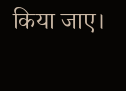किया जाए।